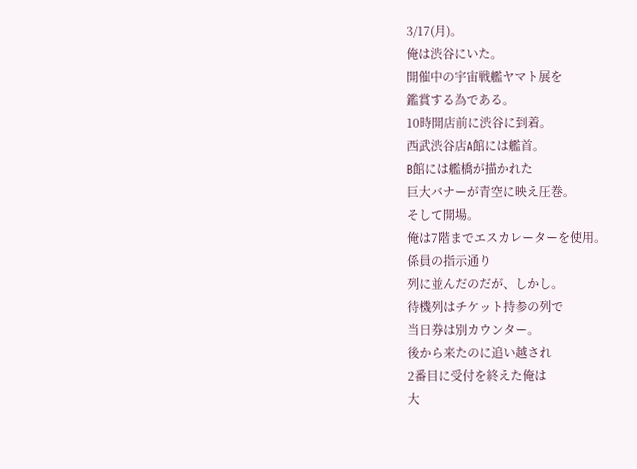3/17(月)。
俺は渋谷にいた。
開催中の宇宙戦艦ヤマト展を
鑑賞する為である。
10時開店前に渋谷に到着。
西武渋谷店A館には艦首。
B館には艦橋が描かれた
巨大バナーが青空に映え圧巻。
そして開場。
俺は7階までエスカレーターを使用。
係員の指示通り
列に並んだのだが、しかし。
待機列はチケット持参の列で
当日券は別カウンター。
後から来たのに追い越され
2番目に受付を終えた俺は
大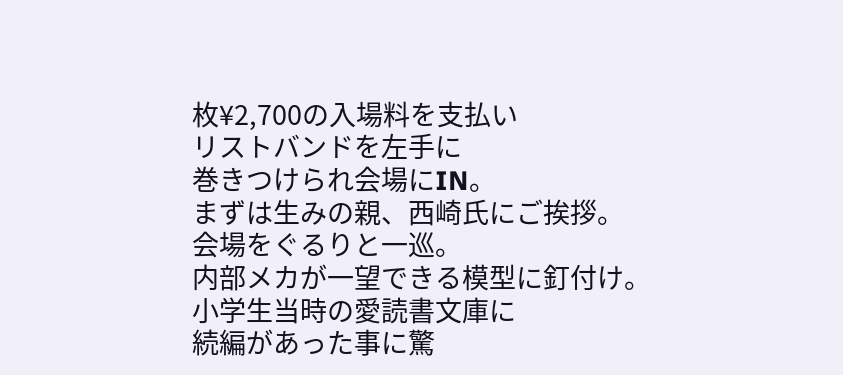枚¥2,700の入場料を支払い
リストバンドを左手に
巻きつけられ会場にIN。
まずは生みの親、西崎氏にご挨拶。
会場をぐるりと一巡。
内部メカが一望できる模型に釘付け。
小学生当時の愛読書文庫に
続編があった事に驚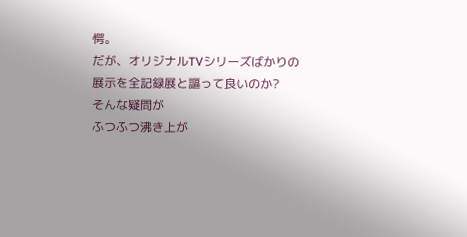愕。
だが、オリジナルTVシリーズばかりの
展示を全記録展と謳って良いのか?
そんな疑問が
ふつふつ沸き上が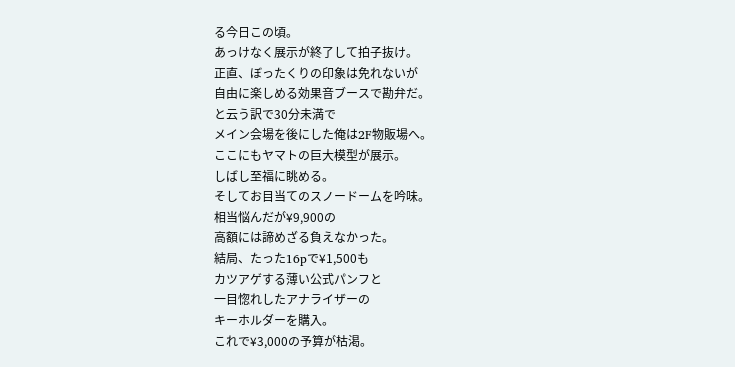る今日この頃。
あっけなく展示が終了して拍子抜け。
正直、ぼったくりの印象は免れないが
自由に楽しめる効果音ブースで勘弁だ。
と云う訳で30分未満で
メイン会場を後にした俺は2F物販場へ。
ここにもヤマトの巨大模型が展示。
しばし至福に眺める。
そしてお目当てのスノードームを吟味。
相当悩んだが¥9,900の
高額には諦めざる負えなかった。
結局、たった16pで¥1,500も
カツアゲする薄い公式パンフと
一目惚れしたアナライザーの
キーホルダーを購入。
これで¥3,000の予算が枯渇。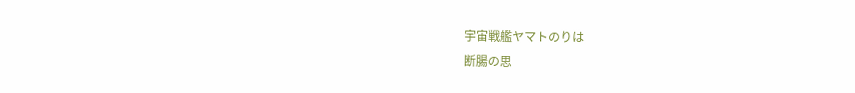宇宙戦艦ヤマトのりは
断腸の思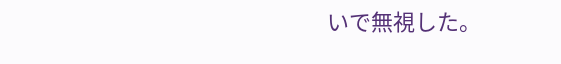いで無視した。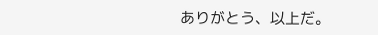ありがとう、以上だ。